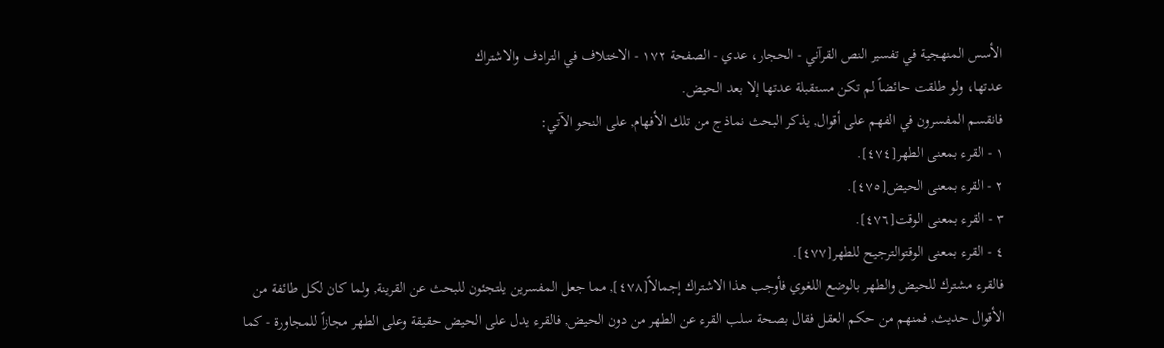الأسس المنهجية في تفسير النص القرآني - الحجار، عدي - الصفحة ١٧٢ - الاختلاف في الترادف والاشتراك
عدتها، ولو طلقت حائضاً لم تكن مستقبلة عدتها إلا بعد الحيض.
فانقسم المفسرون في الفهم على أقوال, يذكر البحث نماذج من تلك الأفهام, على النحو الآتي:
١ - القرء بمعنى الطهر[٤٧٤].
٢ - القرء بمعنى الحيض[٤٧٥].
٣ - القرء بمعنى الوقت[٤٧٦].
٤ - القرء بمعنى الوقتوالترجيح للطهر[٤٧٧].
فالقرء مشترك للحيض والطهر بالوضع اللغوي فأوجب هذا الاشتراك إجمالاً[٤٧٨], مما جعل المفسرين يلتجئون للبحث عن القرينة, ولما كان لكل طائفة من الأقوال حديث, فمنهم من حكم العقل فقال بصحة سلب القرء عن الطهر من دون الحيض, فالقرء يدل على الحيض حقيقة وعلى الطهر مجازاً للمجاورة - كما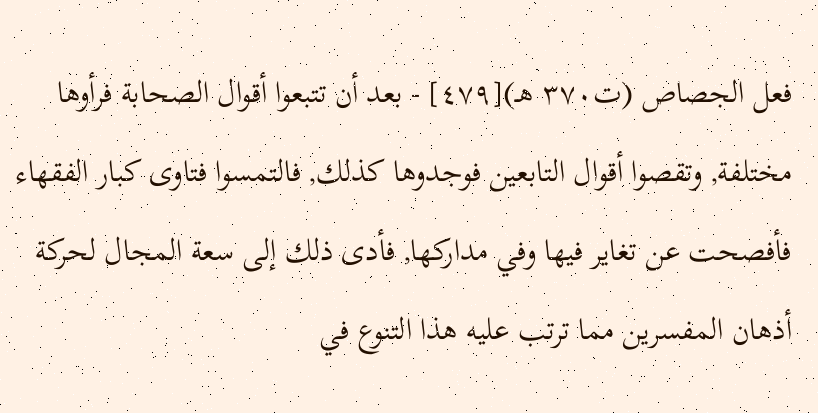فعل الجصاص (ت٣٧٠ هـ)[٤٧٩] - بعد أن تتبعوا أقوال الصحابة فرأوها مختلفة, وتقصوا أقوال التابعين فوجدوها كذلك, فالتمسوا فتاوى كبار الفقهاء فأفصحت عن تغاير فيها وفي مداركها, فأدى ذلك إلى سعة المجال لحركة أذهان المفسرين مما ترتب عليه هذا التنوع في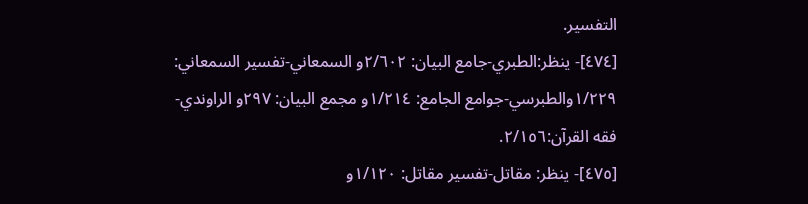التفسير.
[٤٧٤]- ينظر:الطبري-جامع البيان: ٢/٦٠٢و السمعاني-تفسير السمعاني: ١/٢٢٩والطبرسي-جوامع الجامع: ١/٢١٤و مجمع البيان: ٢٩٧و الراوندي-فقه القرآن:٢/١٥٦.
[٤٧٥]- ينظر: مقاتل-تفسير مقاتل: ١/١٢٠و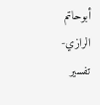أبوحاتم الرازي-تفسير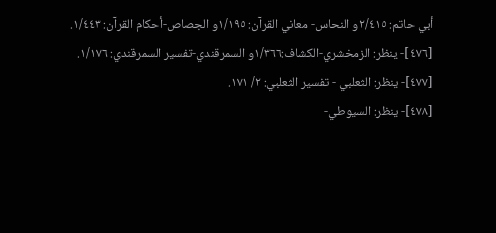أبي حاتم: ٢/٤١٥و النحاس- معاني القرآن: ١/١٩٥و الجصاص-أحكام القرآن: ١/٤٤٣.
[٤٧٦]- ينظر: الزمخشري-الكشاف:١/٣٦٦و السمرقندي-تفسير السمرقندي: ١/١٧٦.
[٤٧٧]- ينظر: الثعلبي - تفسير الثعلبي: ٢/ ١٧١.
[٤٧٨]- ينظر: السيوطي-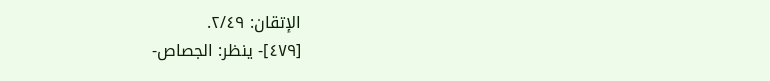الإتقان: ٢/٤٩.
[٤٧٩]- ينظر: الجصاص-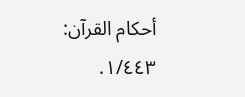أحكام القرآن: ١/٤٤٣.